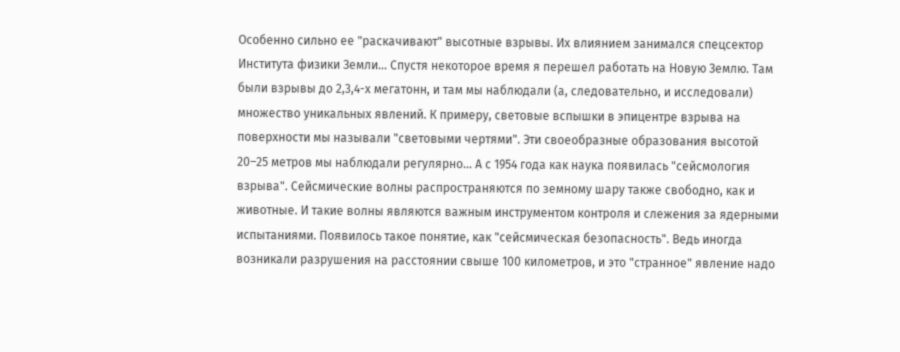Особенно сильно ее "раскачивают" высотные взрывы. Их влиянием занимался спецсектор Института физики Земли… Спустя некоторое время я перешел работать на Новую Землю. Там были взрывы до 2,3,4-х мегатонн, и там мы наблюдали (а, следовательно, и исследовали) множество уникальных явлений. К примеру, световые вспышки в эпицентре взрыва на поверхности мы называли "световыми чертями". Эти своеобразные образования высотой 20–25 метров мы наблюдали регулярно… А с 1954 года как наука появилась "сейсмология взрыва". Сейсмические волны распространяются по земному шару также свободно, как и животные. И такие волны являются важным инструментом контроля и слежения за ядерными испытаниями. Появилось такое понятие, как "сейсмическая безопасность". Ведь иногда возникали разрушения на расстоянии свыше 100 километров, и это "странное" явление надо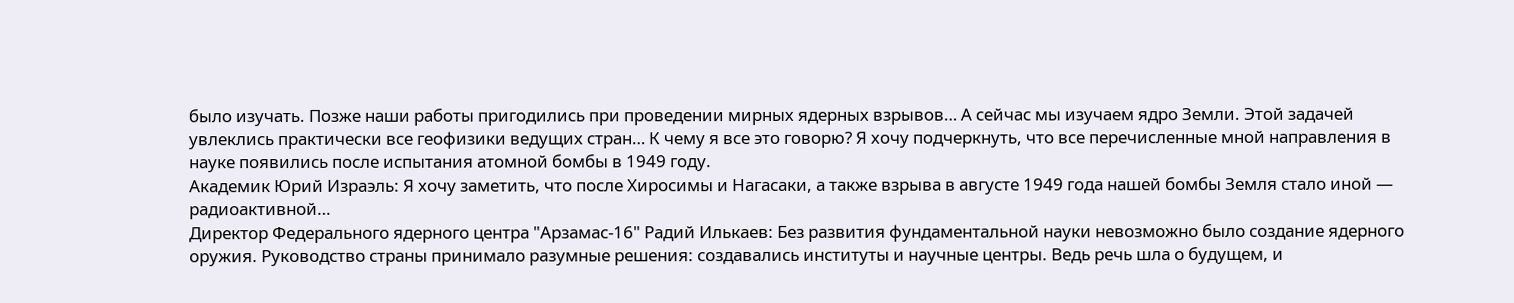было изучать. Позже наши работы пригодились при проведении мирных ядерных взрывов… А сейчас мы изучаем ядро Земли. Этой задачей увлеклись практически все геофизики ведущих стран… К чему я все это говорю? Я хочу подчеркнуть, что все перечисленные мной направления в науке появились после испытания атомной бомбы в 1949 году.
Академик Юрий Израэль: Я хочу заметить, что после Хиросимы и Нагасаки, а также взрыва в августе 1949 года нашей бомбы Земля стало иной — радиоактивной…
Директор Федерального ядерного центра "Арзамас-16" Радий Илькаев: Без развития фундаментальной науки невозможно было создание ядерного оружия. Руководство страны принимало разумные решения: создавались институты и научные центры. Ведь речь шла о будущем, и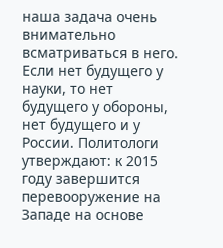наша задача очень внимательно всматриваться в него. Если нет будущего у науки, то нет будущего у обороны, нет будущего и у России. Политологи утверждают: к 2015 году завершится перевооружение на Западе на основе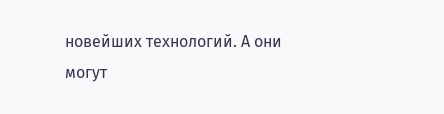новейших технологий. А они могут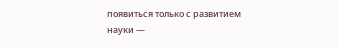появиться только с развитием науки —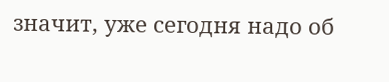значит, уже сегодня надо об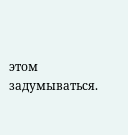этом задумываться.